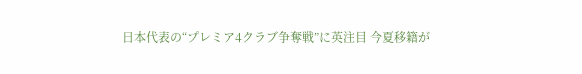日本代表の“プレミア4クラブ争奪戦”に英注目 今夏移籍が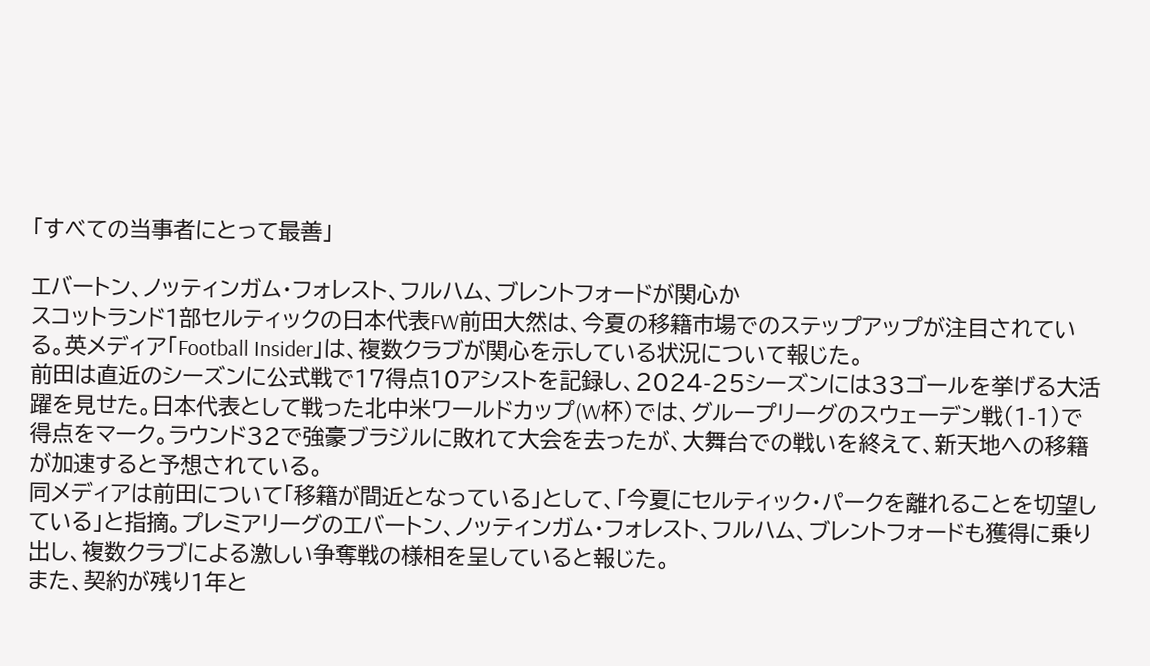「すべての当事者にとって最善」

エバートン、ノッティンガム・フォレスト、フルハム、ブレントフォードが関心か
スコットランド1部セルティックの日本代表FW前田大然は、今夏の移籍市場でのステップアップが注目されている。英メディア「Football Insider」は、複数クラブが関心を示している状況について報じた。
前田は直近のシーズンに公式戦で17得点10アシストを記録し、2024-25シーズンには33ゴールを挙げる大活躍を見せた。日本代表として戦った北中米ワールドカップ(W杯)では、グループリーグのスウェーデン戦(1-1)で得点をマーク。ラウンド32で強豪ブラジルに敗れて大会を去ったが、大舞台での戦いを終えて、新天地への移籍が加速すると予想されている。
同メディアは前田について「移籍が間近となっている」として、「今夏にセルティック・パークを離れることを切望している」と指摘。プレミアリーグのエバートン、ノッティンガム・フォレスト、フルハム、ブレントフォードも獲得に乗り出し、複数クラブによる激しい争奪戦の様相を呈していると報じた。
また、契約が残り1年と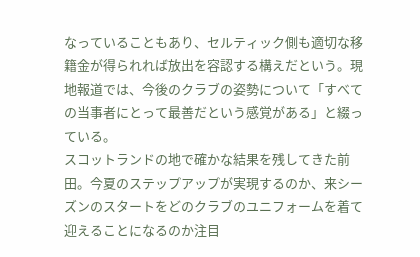なっていることもあり、セルティック側も適切な移籍金が得られれば放出を容認する構えだという。現地報道では、今後のクラブの姿勢について「すべての当事者にとって最善だという感覚がある」と綴っている。
スコットランドの地で確かな結果を残してきた前田。今夏のステップアップが実現するのか、来シーズンのスタートをどのクラブのユニフォームを着て迎えることになるのか注目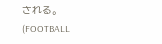される。
(FOOTBALL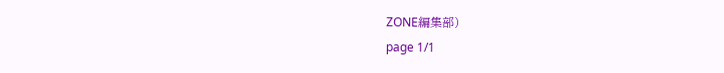ZONE編集部)
page 1/1